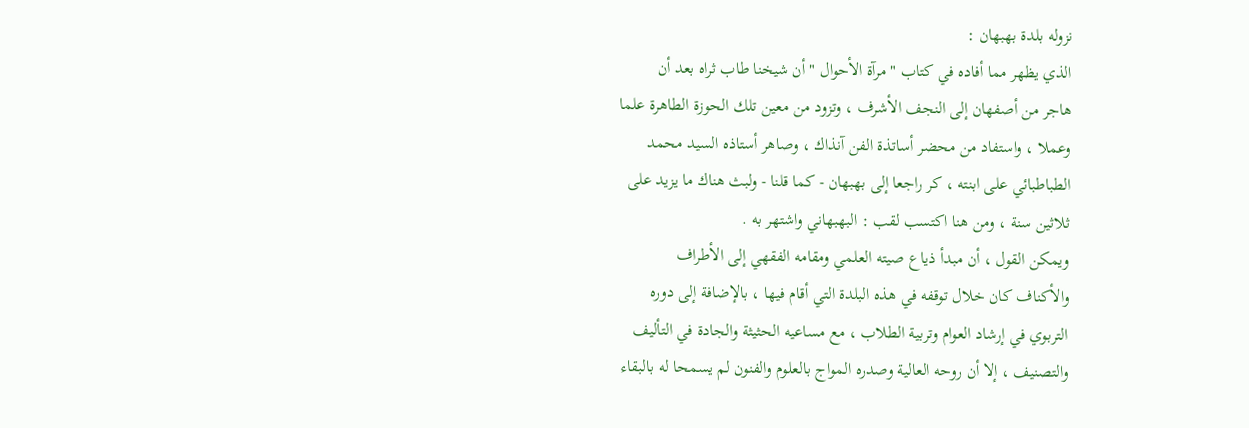نزوله بلدة بهبهان :
الذي يظهر مما أفاده في كتاب " مرآة الأحوال " أن شيخنا طاب ثراه بعد أن
هاجر من أصفهان إلى النجف الأشرف ، وتزود من معين تلك الحوزة الطاهرة علما
وعملا ، واستفاد من محضر أساتذة الفن آنذاك ، وصاهر أستاذه السيد محمد
الطباطبائي على ابنته ، كر راجعا إلى بهبهان - كما قلنا - ولبث هناك ما يزيد على
ثلاثين سنة ، ومن هنا اكتسب لقب : البهبهاني واشتهر به .
ويمكن القول ، أن مبدأ ذياع صيته العلمي ومقامه الفقهي إلى الأطراف
والأكناف كان خلال توقفه في هذه البلدة التي أقام فيها ، بالإضافة إلى دوره
التربوي في إرشاد العوام وتربية الطلاب ، مع مساعيه الحثيثة والجادة في التأليف
والتصنيف ، إلا أن روحه العالية وصدره المواج بالعلوم والفنون لم يسمحا له بالبقاء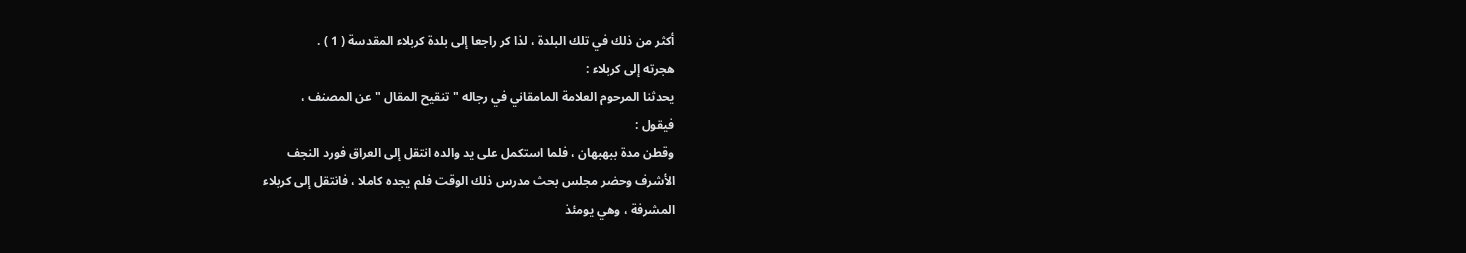أكثر من ذلك في تلك البلدة ، لذا كر راجعا إلى بلدة كربلاء المقدسة ( 1 ) .
هجرته إلى كربلاء :
يحدثنا المرحوم العلامة المامقاني في رجاله " تنقيح المقال " عن المصنف ،
فيقول :
وقطن مدة ببهبهان ، فلما استكمل على يد والده انتقل إلى العراق فورد النجف
الأشرف وحضر مجلس بحث مدرس ذلك الوقت فلم يجده كاملا ، فانتقل إلى كربلاء
المشرفة ، وهي يومئذ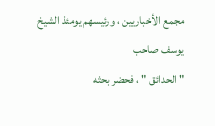مجمع الأخباريين ، ورئيسهم يومئذ الشيخ يوسف صاحب
" الحدائق " ، فحضر بحثه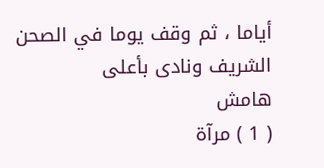أياما ، ثم وقف يوما في الصحن الشريف ونادى بأعلى
هامش
( 1 ) مرآة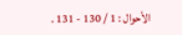الأحوال : 1 / 130 - 131 .